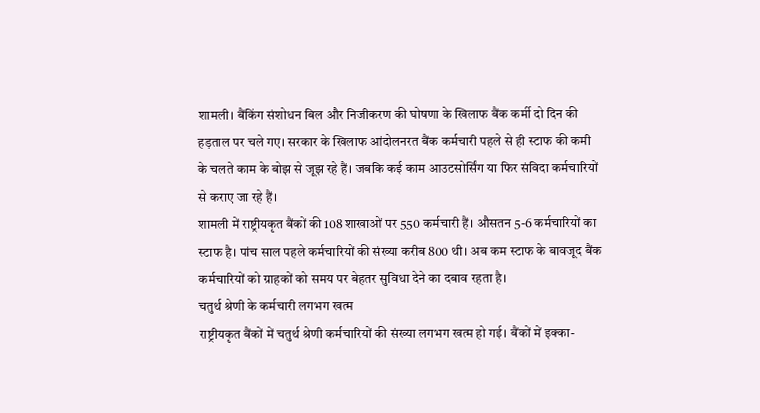शामली। बैंकिंग संशोधन बिल और निजीकरण की घोषणा के खिलाफ बैंक कर्मी दो दिन की हड़ताल पर चले गए। सरकार के खिलाफ आंदोलनरत बैंक कर्मचारी पहले से ही स्टाफ की कमी के चलते काम के बोझ से जूझ रहे हैं। जबकि कई काम आउटसोर्सिंग या फिर संविदा कर्मचारियों से कराए जा रहे हैं।
शामली में राष्ट्रीयकृत बैंकों की 108 शाखाओं पर 550 कर्मचारी हैं। औसतन 5-6 कर्मचारियों का स्टाफ है। पांच साल पहले कर्मचारियों की संख्या करीब 800 थी। अब कम स्टाफ के बावजूद बैंक कर्मचारियों को ग्राहकों को समय पर बेहतर सुविधा देने का दबाव रहता है।
चतुर्थ श्रेणी के कर्मचारी लगभग खत्म
राष्ट्रीयकृत बैंकों में चतुर्थ श्रेणी कर्मचारियों की संख्या लगभग खत्म हो गई। बैंकों में इक्का-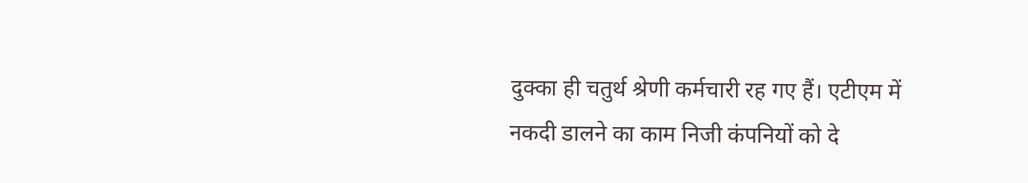दुक्का ही चतुर्थ श्रेणी कर्मचारी रह गए हैं। एटीएम में नकदी डालने का काम निजी कंपनियों को दे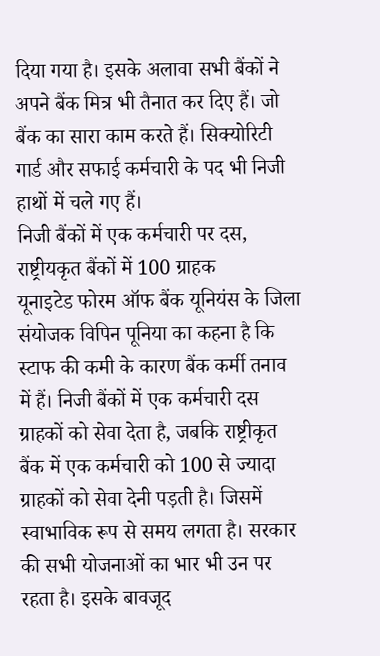दिया गया है। इसके अलावा सभी बैंकों ने अपने बैंक मित्र भी तैनात कर दिए हैं। जो बैंक का सारा काम करते हैं। सिक्योरिटी गार्ड और सफाई कर्मचारी के पद भी निजी हाथों में चले गए हैं।
निजी बैंकों में एक कर्मचारी पर दस, राष्ट्रीयकृत बैंकों में 100 ग्राहक
यूनाइटेड फोरम ऑफ बैंक यूनियंस के जिला संयोजक विपिन पूनिया का कहना है कि स्टाफ की कमी के कारण बैंक कर्मी तनाव में हैं। निजी बैंकों में एक कर्मचारी दस ग्राहकों को सेवा देता है, जबकि राष्ट्रीकृत बैंक में एक कर्मचारी को 100 से ज्यादा ग्राहकों को सेवा देनी पड़ती है। जिसमें स्वाभाविक रूप से समय लगता है। सरकार की सभी योजनाओं का भार भी उन पर रहता है। इसके बावजूद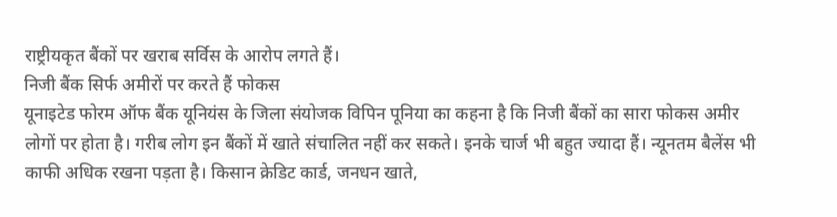राष्ट्रीयकृत बैंकों पर खराब सर्विस के आरोप लगते हैं।
निजी बैंक सिर्फ अमीरों पर करते हैं फोकस
यूनाइटेड फोरम ऑफ बैंक यूनियंस के जिला संयोजक विपिन पूनिया का कहना है कि निजी बैंकों का सारा फोकस अमीर लोगों पर होता है। गरीब लोग इन बैंकों में खाते संचालित नहीं कर सकते। इनके चार्ज भी बहुत ज्यादा हैं। न्यूनतम बैलेंस भी काफी अधिक रखना पड़ता है। किसान क्रेडिट कार्ड, जनधन खाते,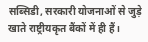सब्सिडी, सरकारी योजनाओं से जुड़े खाते राष्ट्रीयकृत बैंकों में ही हैं।